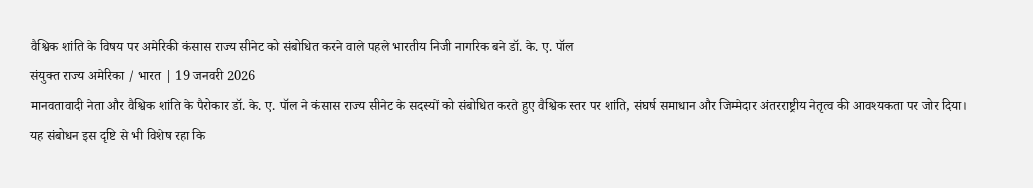वैश्विक शांति के विषय पर अमेरिकी कंसास राज्य सीनेट को संबोधित करने वाले पहले भारतीय निजी नागरिक बने डॉ. के. ए. पॉल
संयुक्त राज्य अमेरिका / भारत | 19 जनवरी 2026
मानवतावादी नेता और वैश्विक शांति के पैरोकार डॉ. के. ए. पॉल ने कंसास राज्य सीनेट के सदस्यों को संबोधित करते हुए वैश्विक स्तर पर शांति, संघर्ष समाधान और जिम्मेदार अंतरराष्ट्रीय नेतृत्व की आवश्यकता पर जोर दिया।
यह संबोधन इस दृष्टि से भी विशेष रहा कि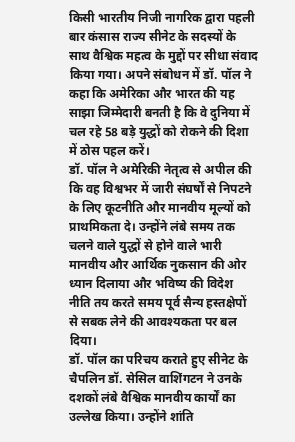किसी भारतीय निजी नागरिक द्वारा पहली बार कंसास राज्य सीनेट के सदस्यों के साथ वैश्विक महत्व के मुद्दों पर सीधा संवाद किया गया। अपने संबोधन में डॉ. पॉल ने कहा कि अमेरिका और भारत की यह साझा जिम्मेदारी बनती है कि वे दुनिया में चल रहे 58 बड़े युद्धों को रोकने की दिशा में ठोस पहल करें।
डॉ. पॉल ने अमेरिकी नेतृत्व से अपील की कि वह विश्वभर में जारी संघर्षों से निपटने के लिए कूटनीति और मानवीय मूल्यों को प्राथमिकता दे। उन्होंने लंबे समय तक चलने वाले युद्धों से होने वाले भारी मानवीय और आर्थिक नुकसान की ओर ध्यान दिलाया और भविष्य की विदेश नीति तय करते समय पूर्व सैन्य हस्तक्षेपों से सबक लेने की आवश्यकता पर बल दिया।
डॉ. पॉल का परिचय कराते हुए सीनेट के चैपलिन डॉ. सेसिल वाशिंगटन ने उनके दशकों लंबे वैश्विक मानवीय कार्यों का उल्लेख किया। उन्होंने शांति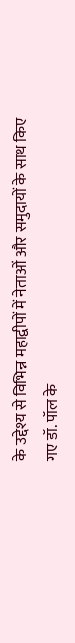के उद्देश्य से विभिन्न महाद्वीपों में नेताओं और समुदायों के साथ किए गए डॉ. पॉल के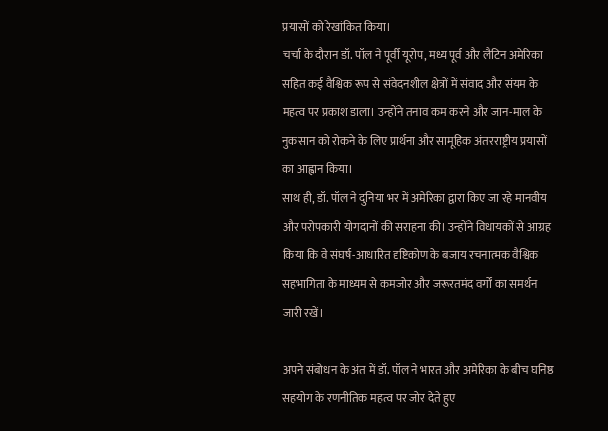प्रयासों को रेखांकित किया।
चर्चा के दौरान डॉ. पॉल ने पूर्वी यूरोप, मध्य पूर्व और लैटिन अमेरिका सहित कई वैश्विक रूप से संवेदनशील क्षेत्रों में संवाद और संयम के महत्व पर प्रकाश डाला। उन्होंने तनाव कम करने और जान-माल के नुकसान को रोकने के लिए प्रार्थना और सामूहिक अंतरराष्ट्रीय प्रयासों का आह्वान किया।
साथ ही, डॉ. पॉल ने दुनिया भर में अमेरिका द्वारा किए जा रहे मानवीय और परोपकारी योगदानों की सराहना की। उन्होंने विधायकों से आग्रह किया कि वे संघर्ष-आधारित दृष्टिकोण के बजाय रचनात्मक वैश्विक सहभागिता के माध्यम से कमजोर और जरूरतमंद वर्गों का समर्थन जारी रखें।

अपने संबोधन के अंत में डॉ. पॉल ने भारत और अमेरिका के बीच घनिष्ठ सहयोग के रणनीतिक महत्व पर जोर देते हुए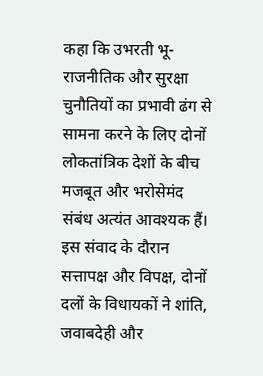कहा कि उभरती भू-राजनीतिक और सुरक्षा चुनौतियों का प्रभावी ढंग से सामना करने के लिए दोनों लोकतांत्रिक देशों के बीच मजबूत और भरोसेमंद संबंध अत्यंत आवश्यक हैं।
इस संवाद के दौरान सत्तापक्ष और विपक्ष, दोनों दलों के विधायकों ने शांति, जवाबदेही और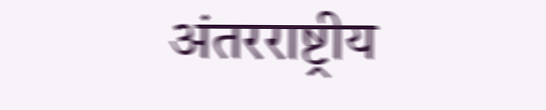अंतरराष्ट्रीय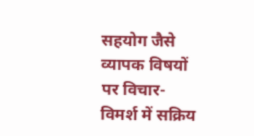सहयोग जैसे व्यापक विषयों पर विचार-विमर्श में सक्रिय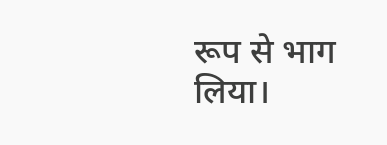रूप से भाग लिया।